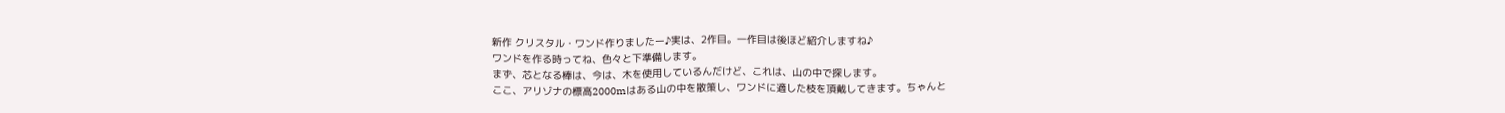新作 クリスタル・ワンド作りましたー♪実は、2作目。一作目は後ほど紹介しますね♪
ワンドを作る時ってね、色々と下準備します。
まず、芯となる棒は、今は、木を使用しているんだけど、これは、山の中で探します。
ここ、アリゾナの標高2000mはある山の中を散策し、ワンドに適した枝を頂戴してきます。ちゃんと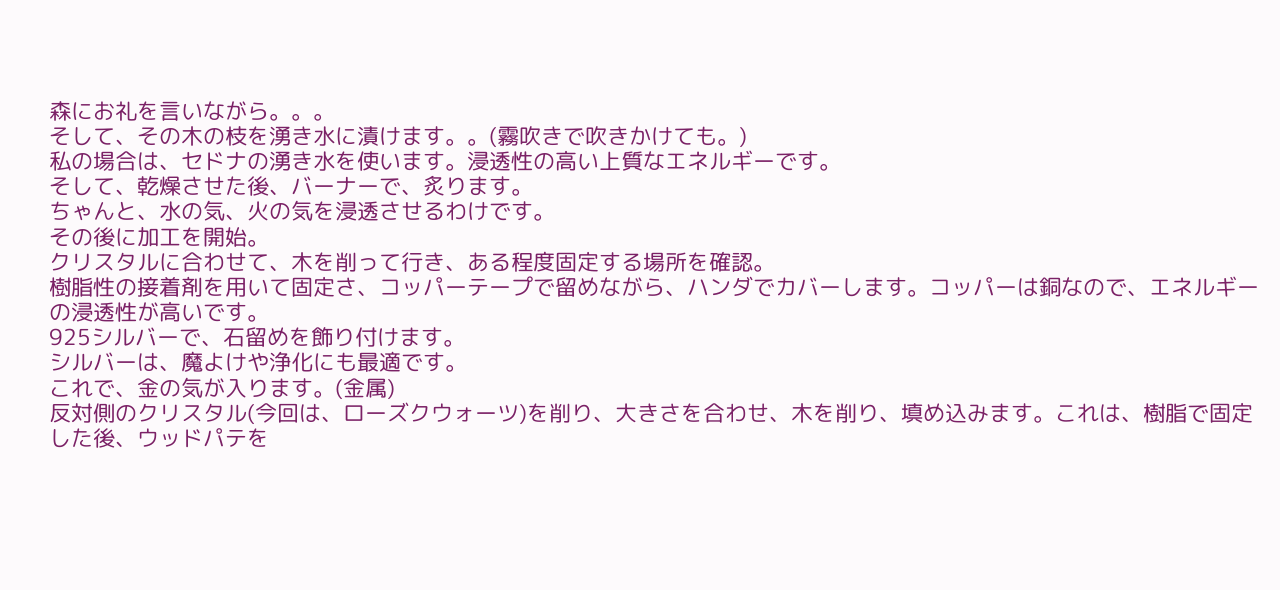森にお礼を言いながら。。。
そして、その木の枝を湧き水に漬けます。。(霧吹きで吹きかけても。)
私の場合は、セドナの湧き水を使います。浸透性の高い上質なエネルギーです。
そして、乾燥させた後、バーナーで、炙ります。
ちゃんと、水の気、火の気を浸透させるわけです。
その後に加工を開始。
クリスタルに合わせて、木を削って行き、ある程度固定する場所を確認。
樹脂性の接着剤を用いて固定さ、コッパーテープで留めながら、ハンダでカバーします。コッパーは銅なので、エネルギーの浸透性が高いです。
925シルバーで、石留めを飾り付けます。
シルバーは、魔よけや浄化にも最適です。
これで、金の気が入ります。(金属)
反対側のクリスタル(今回は、ローズクウォーツ)を削り、大きさを合わせ、木を削り、填め込みます。これは、樹脂で固定した後、ウッドパテを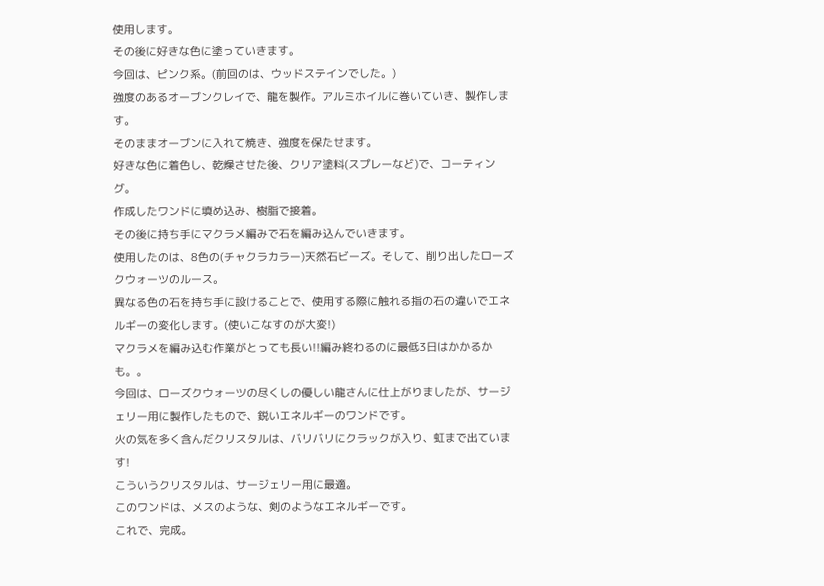使用します。
その後に好きな色に塗っていきます。
今回は、ピンク系。(前回のは、ウッドステインでした。)
強度のあるオーブンクレイで、龍を製作。アルミホイルに巻いていき、製作します。
そのままオーブンに入れて焼き、強度を保たせます。
好きな色に着色し、乾燥させた後、クリア塗料(スプレーなど)で、コーティング。
作成したワンドに填め込み、樹脂で接着。
その後に持ち手にマクラメ編みで石を編み込んでいきます。
使用したのは、8色の(チャクラカラー)天然石ビーズ。そして、削り出したローズクウォーツのルース。
異なる色の石を持ち手に設けることで、使用する際に触れる指の石の違いでエネルギーの変化します。(使いこなすのが大変!)
マクラメを編み込む作業がとっても長い!!編み終わるのに最低3日はかかるかも。。
今回は、ローズクウォーツの尽くしの優しい龍さんに仕上がりましたが、サージェリー用に製作したもので、鋭いエネルギーのワンドです。
火の気を多く含んだクリスタルは、バリバリにクラックが入り、虹まで出ています!
こういうクリスタルは、サージェリー用に最適。
このワンドは、メスのような、剣のようなエネルギーです。
これで、完成。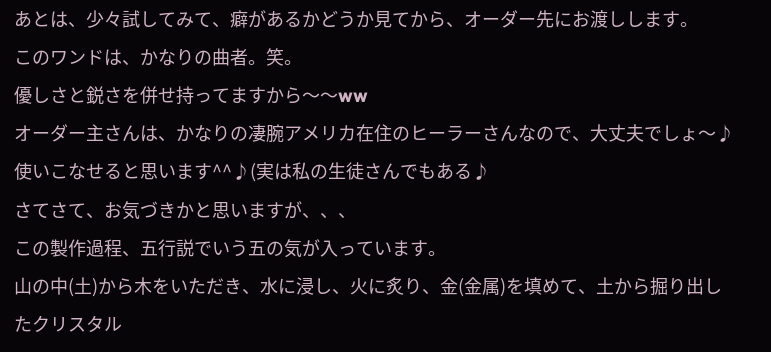あとは、少々試してみて、癖があるかどうか見てから、オーダー先にお渡しします。
このワンドは、かなりの曲者。笑。
優しさと鋭さを併せ持ってますから〜〜ww
オーダー主さんは、かなりの凄腕アメリカ在住のヒーラーさんなので、大丈夫でしょ〜♪使いこなせると思います^^♪(実は私の生徒さんでもある♪
さてさて、お気づきかと思いますが、、、
この製作過程、五行説でいう五の気が入っています。
山の中(土)から木をいただき、水に浸し、火に炙り、金(金属)を填めて、土から掘り出したクリスタル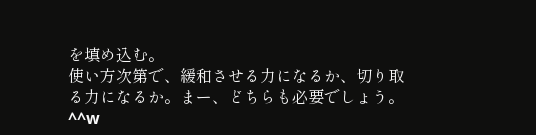を填め込む。
使い方次第で、緩和させる力になるか、切り取る力になるか。まー、どちらも必要でしょう。^^w